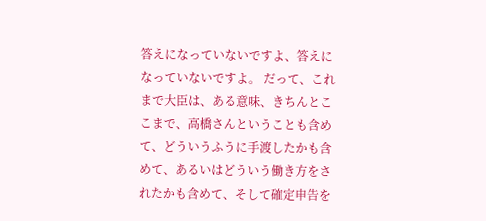答えになっていないですよ、答えになっていないですよ。 だって、これまで大臣は、ある意味、きちんとここまで、高橋さんということも含めて、どういうふうに手渡したかも含めて、あるいはどういう働き方をされたかも含めて、そして確定申告を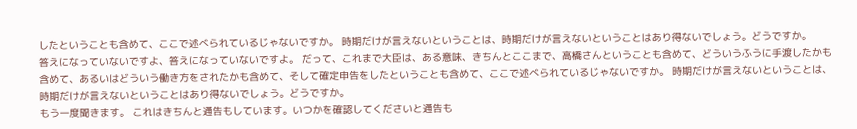したということも含めて、ここで述べられているじゃないですか。 時期だけが言えないということは、時期だけが言えないということはあり得ないでしょう。どうですか。
答えになっていないですよ、答えになっていないですよ。 だって、これまで大臣は、ある意味、きちんとここまで、高橋さんということも含めて、どういうふうに手渡したかも含めて、あるいはどういう働き方をされたかも含めて、そして確定申告をしたということも含めて、ここで述べられているじゃないですか。 時期だけが言えないということは、時期だけが言えないということはあり得ないでしょう。どうですか。
もう一度聞きます。 これはきちんと通告もしています。いつかを確認してくださいと通告も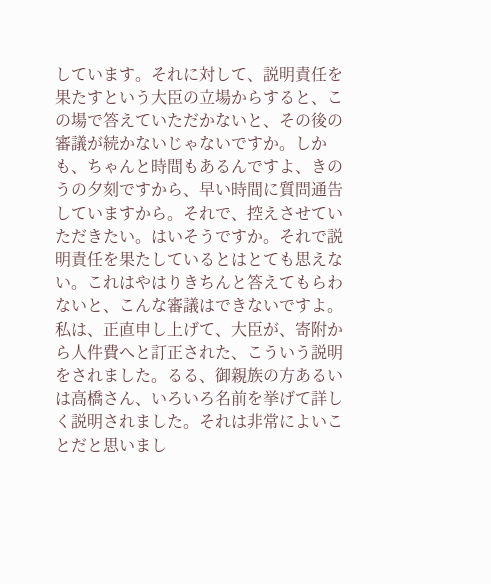しています。それに対して、説明責任を果たすという大臣の立場からすると、この場で答えていただかないと、その後の審議が続かないじゃないですか。しかも、ちゃんと時間もあるんですよ、きのうの夕刻ですから、早い時間に質問通告していますから。それで、控えさせていただきたい。はいそうですか。それで説明責任を果たしているとはとても思えない。これはやはりきちんと答えてもらわないと、こんな審議はできないですよ。
私は、正直申し上げて、大臣が、寄附から人件費へと訂正された、こういう説明をされました。るる、御親族の方あるいは高橋さん、いろいろ名前を挙げて詳しく説明されました。それは非常によいことだと思いまし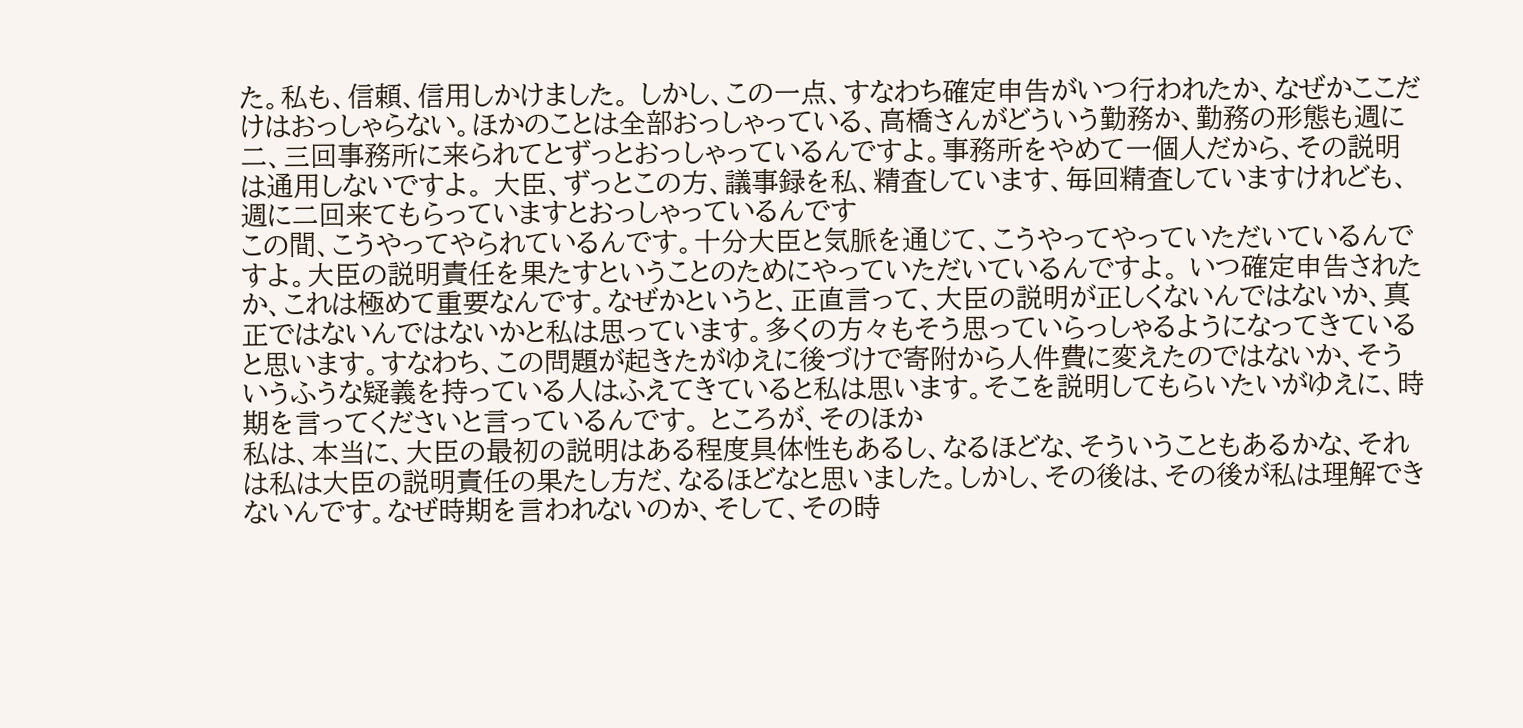た。私も、信頼、信用しかけました。 しかし、この一点、すなわち確定申告がいつ行われたか、なぜかここだけはおっしゃらない。ほかのことは全部おっしゃっている、高橋さんがどういう勤務か、勤務の形態も週に二、三回事務所に来られてとずっとおっしゃっているんですよ。事務所をやめて一個人だから、その説明は通用しないですよ。 大臣、ずっとこの方、議事録を私、精査しています、毎回精査していますけれども、週に二回来てもらっていますとおっしゃっているんです
この間、こうやってやられているんです。十分大臣と気脈を通じて、こうやってやっていただいているんですよ。大臣の説明責任を果たすということのためにやっていただいているんですよ。 いつ確定申告されたか、これは極めて重要なんです。なぜかというと、正直言って、大臣の説明が正しくないんではないか、真正ではないんではないかと私は思っています。多くの方々もそう思っていらっしゃるようになってきていると思います。すなわち、この問題が起きたがゆえに後づけで寄附から人件費に変えたのではないか、そういうふうな疑義を持っている人はふえてきていると私は思います。そこを説明してもらいたいがゆえに、時期を言ってくださいと言っているんです。 ところが、そのほか
私は、本当に、大臣の最初の説明はある程度具体性もあるし、なるほどな、そういうこともあるかな、それは私は大臣の説明責任の果たし方だ、なるほどなと思いました。しかし、その後は、その後が私は理解できないんです。なぜ時期を言われないのか、そして、その時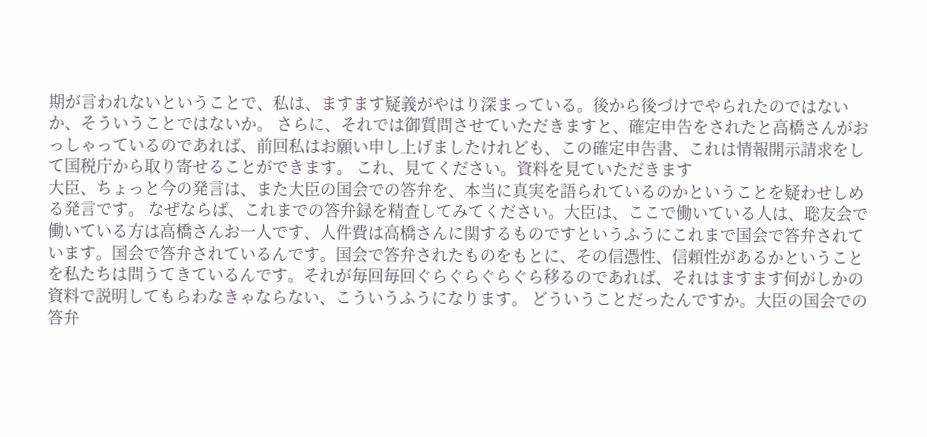期が言われないということで、私は、ますます疑義がやはり深まっている。後から後づけでやられたのではないか、そういうことではないか。 さらに、それでは御質問させていただきますと、確定申告をされたと高橋さんがおっしゃっているのであれば、前回私はお願い申し上げましたけれども、この確定申告書、これは情報開示請求をして国税庁から取り寄せることができます。 これ、見てください。資料を見ていただきます
大臣、ちょっと今の発言は、また大臣の国会での答弁を、本当に真実を語られているのかということを疑わせしめる発言です。 なぜならば、これまでの答弁録を精査してみてください。大臣は、ここで働いている人は、聡友会で働いている方は高橋さんお一人です、人件費は高橋さんに関するものですというふうにこれまで国会で答弁されています。国会で答弁されているんです。国会で答弁されたものをもとに、その信憑性、信頼性があるかということを私たちは問うてきているんです。それが毎回毎回ぐらぐらぐらぐら移るのであれば、それはますます何がしかの資料で説明してもらわなきゃならない、こういうふうになります。 どういうことだったんですか。大臣の国会での答弁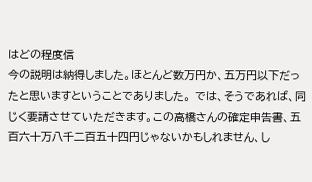はどの程度信
今の説明は納得しました。ほとんど数万円か、五万円以下だったと思いますということでありました。 では、そうであれば、同じく要請させていただきます。この高橋さんの確定申告書、五百六十万八千二百五十四円じゃないかもしれません、し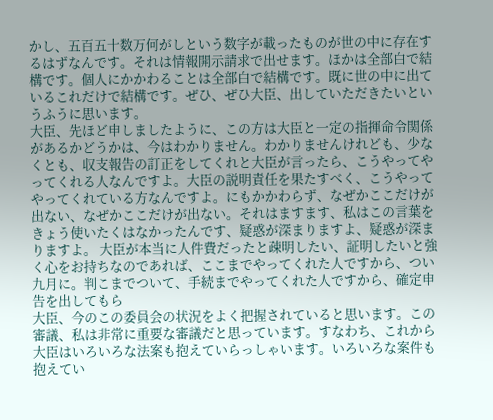かし、五百五十数万何がしという数字が載ったものが世の中に存在するはずなんです。それは情報開示請求で出せます。ほかは全部白で結構です。個人にかかわることは全部白で結構です。既に世の中に出ているこれだけで結構です。ぜひ、ぜひ大臣、出していただきたいというふうに思います。
大臣、先ほど申しましたように、この方は大臣と一定の指揮命令関係があるかどうかは、今はわかりません。わかりませんけれども、少なくとも、収支報告の訂正をしてくれと大臣が言ったら、こうやってやってくれる人なんですよ。大臣の説明責任を果たすべく、こうやってやってくれている方なんですよ。にもかかわらず、なぜかここだけが出ない、なぜかここだけが出ない。それはますます、私はこの言葉をきょう使いたくはなかったんです、疑惑が深まりますよ、疑惑が深まりますよ。 大臣が本当に人件費だったと疎明したい、証明したいと強く心をお持ちなのであれば、ここまでやってくれた人ですから、つい九月に。判こまでついて、手続までやってくれた人ですから、確定申告を出してもら
大臣、今のこの委員会の状況をよく把握されていると思います。この審議、私は非常に重要な審議だと思っています。すなわち、これから大臣はいろいろな法案も抱えていらっしゃいます。いろいろな案件も抱えてい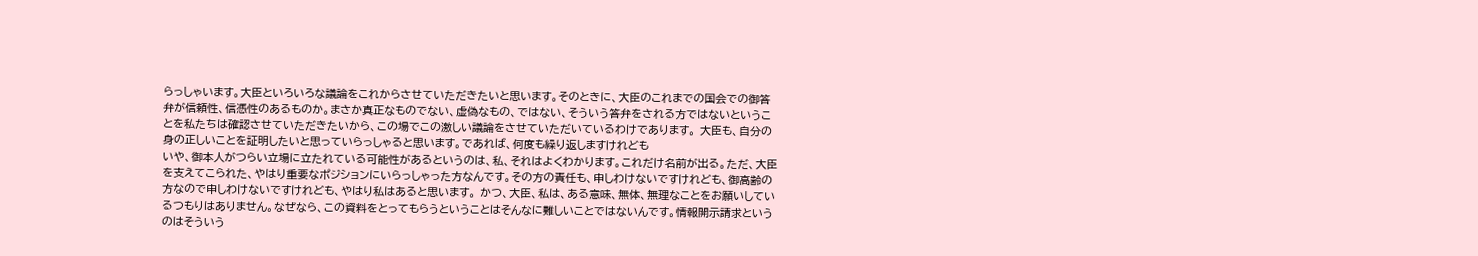らっしゃいます。大臣といろいろな議論をこれからさせていただきたいと思います。そのときに、大臣のこれまでの国会での御答弁が信頼性、信憑性のあるものか。まさか真正なものでない、虚偽なもの、ではない、そういう答弁をされる方ではないということを私たちは確認させていただきたいから、この場でこの激しい議論をさせていただいているわけであります。 大臣も、自分の身の正しいことを証明したいと思っていらっしゃると思います。であれば、何度も繰り返しますけれども
いや、御本人がつらい立場に立たれている可能性があるというのは、私、それはよくわかります。これだけ名前が出る。ただ、大臣を支えてこられた、やはり重要なポジションにいらっしゃった方なんです。その方の責任も、申しわけないですけれども、御高齢の方なので申しわけないですけれども、やはり私はあると思います。 かつ、大臣、私は、ある意味、無体、無理なことをお願いしているつもりはありません。なぜなら、この資料をとってもらうということはそんなに難しいことではないんです。情報開示請求というのはそういう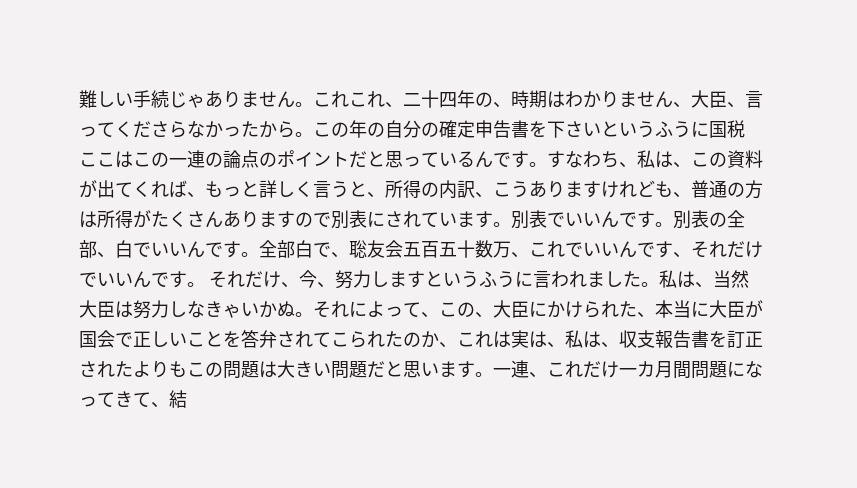難しい手続じゃありません。これこれ、二十四年の、時期はわかりません、大臣、言ってくださらなかったから。この年の自分の確定申告書を下さいというふうに国税
ここはこの一連の論点のポイントだと思っているんです。すなわち、私は、この資料が出てくれば、もっと詳しく言うと、所得の内訳、こうありますけれども、普通の方は所得がたくさんありますので別表にされています。別表でいいんです。別表の全部、白でいいんです。全部白で、聡友会五百五十数万、これでいいんです、それだけでいいんです。 それだけ、今、努力しますというふうに言われました。私は、当然大臣は努力しなきゃいかぬ。それによって、この、大臣にかけられた、本当に大臣が国会で正しいことを答弁されてこられたのか、これは実は、私は、収支報告書を訂正されたよりもこの問題は大きい問題だと思います。一連、これだけ一カ月間問題になってきて、結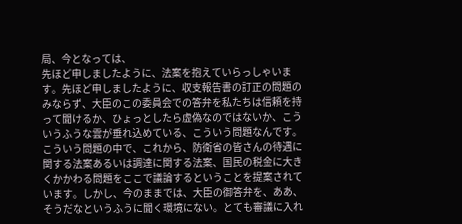局、今となっては、
先ほど申しましたように、法案を抱えていらっしゃいます。先ほど申しましたように、収支報告書の訂正の問題のみならず、大臣のこの委員会での答弁を私たちは信頼を持って聞けるか、ひょっとしたら虚偽なのではないか、こういうふうな雲が垂れ込めている、こういう問題なんです。 こういう問題の中で、これから、防衛省の皆さんの待遇に関する法案あるいは調達に関する法案、国民の税金に大きくかかわる問題をここで議論するということを提案されています。しかし、今のままでは、大臣の御答弁を、ああ、そうだなというふうに聞く環境にない。とても審議に入れ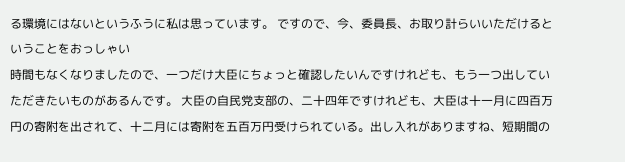る環境にはないというふうに私は思っています。 ですので、今、委員長、お取り計らいいただけるということをおっしゃい
時間もなくなりましたので、一つだけ大臣にちょっと確認したいんですけれども、もう一つ出していただきたいものがあるんです。 大臣の自民党支部の、二十四年ですけれども、大臣は十一月に四百万円の寄附を出されて、十二月には寄附を五百万円受けられている。出し入れがありますね、短期間の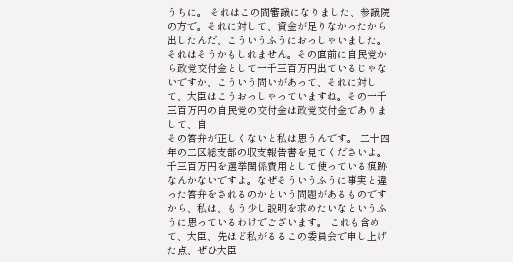うちに。 それはこの間審議になりました、参議院の方で。それに対して、資金が足りなかったから出したんだ、こういうふうにおっしゃいました。それはそうかもしれません。その直前に自民党から政党交付金として一千三百万円出ているじゃないですか、こういう問いがあって、それに対して、大臣はこうおっしゃっていますね。その一千三百万円の自民党の交付金は政党交付金でありまして、自
その答弁が正しくないと私は思うんです。 二十四年の二区総支部の収支報告書を見てくださいよ。千三百万円を選挙関係費用として使っている痕跡なんかないですよ。なぜそういうふうに事実と違った答弁をされるのかという問題があるものですから、私は、もう少し説明を求めたいなというふうに思っているわけでございます。 これも含めて、大臣、先ほど私がるるこの委員会で申し上げた点、ぜひ大臣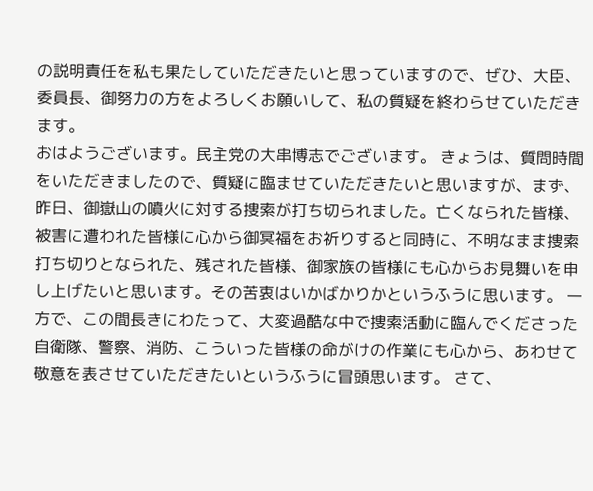の説明責任を私も果たしていただきたいと思っていますので、ぜひ、大臣、委員長、御努力の方をよろしくお願いして、私の質疑を終わらせていただきます。
おはようございます。民主党の大串博志でございます。 きょうは、質問時間をいただきましたので、質疑に臨ませていただきたいと思いますが、まず、昨日、御嶽山の噴火に対する捜索が打ち切られました。亡くなられた皆様、被害に遭われた皆様に心から御冥福をお祈りすると同時に、不明なまま捜索打ち切りとなられた、残された皆様、御家族の皆様にも心からお見舞いを申し上げたいと思います。その苦衷はいかばかりかというふうに思います。 一方で、この間長きにわたって、大変過酷な中で捜索活動に臨んでくださった自衛隊、警察、消防、こういった皆様の命がけの作業にも心から、あわせて敬意を表させていただきたいというふうに冒頭思います。 さて、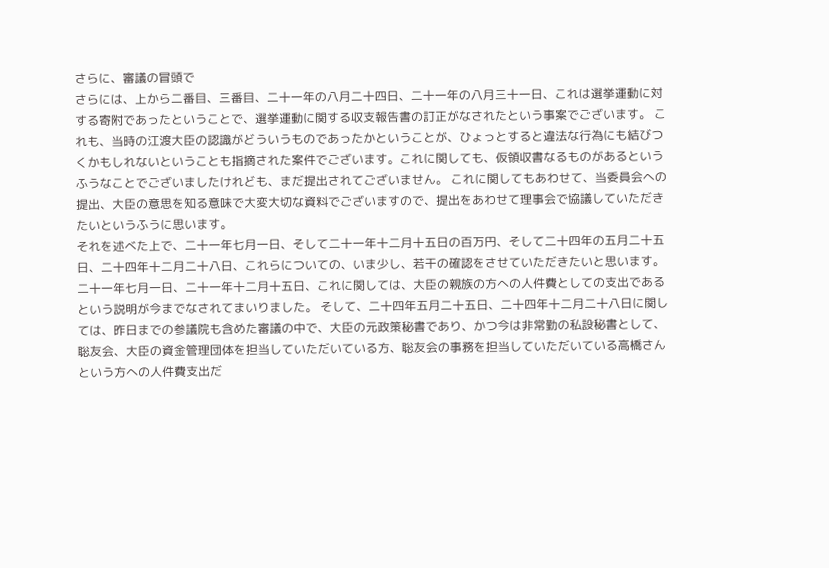さらに、審議の冒頭で
さらには、上から二番目、三番目、二十一年の八月二十四日、二十一年の八月三十一日、これは選挙運動に対する寄附であったということで、選挙運動に関する収支報告書の訂正がなされたという事案でございます。 これも、当時の江渡大臣の認識がどういうものであったかということが、ひょっとすると違法な行為にも結びつくかもしれないということも指摘された案件でございます。これに関しても、仮領収書なるものがあるというふうなことでございましたけれども、まだ提出されてございません。 これに関してもあわせて、当委員会への提出、大臣の意思を知る意味で大変大切な資料でございますので、提出をあわせて理事会で協議していただきたいというふうに思います。
それを述べた上で、二十一年七月一日、そして二十一年十二月十五日の百万円、そして二十四年の五月二十五日、二十四年十二月二十八日、これらについての、いま少し、若干の確認をさせていただきたいと思います。 二十一年七月一日、二十一年十二月十五日、これに関しては、大臣の親族の方への人件費としての支出であるという説明が今までなされてまいりました。 そして、二十四年五月二十五日、二十四年十二月二十八日に関しては、昨日までの参議院も含めた審議の中で、大臣の元政策秘書であり、かつ今は非常勤の私設秘書として、聡友会、大臣の資金管理団体を担当していただいている方、聡友会の事務を担当していただいている高橋さんという方への人件費支出だ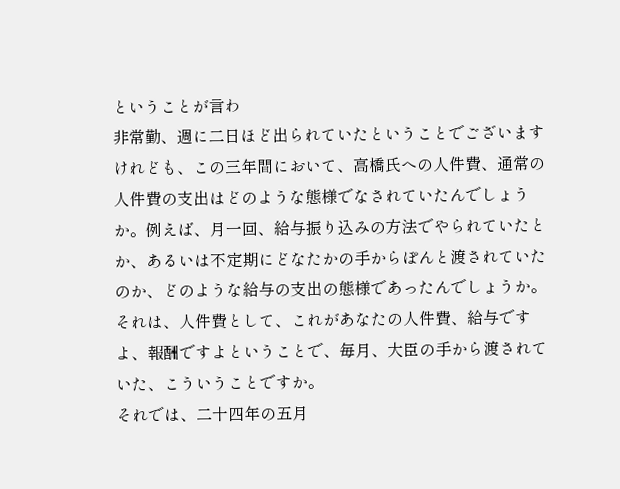ということが言わ
非常勤、週に二日ほど出られていたということでございますけれども、この三年間において、高橋氏への人件費、通常の人件費の支出はどのような態様でなされていたんでしょうか。例えば、月一回、給与振り込みの方法でやられていたとか、あるいは不定期にどなたかの手からぽんと渡されていたのか、どのような給与の支出の態様であったんでしょうか。
それは、人件費として、これがあなたの人件費、給与ですよ、報酬ですよということで、毎月、大臣の手から渡されていた、こういうことですか。
それでは、二十四年の五月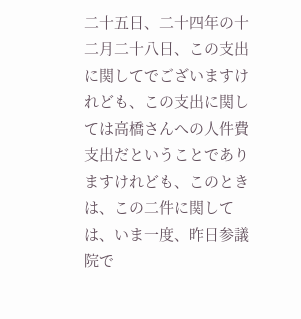二十五日、二十四年の十二月二十八日、この支出に関してでございますけれども、この支出に関しては高橋さんへの人件費支出だということでありますけれども、このときは、この二件に関しては、いま一度、昨日参議院で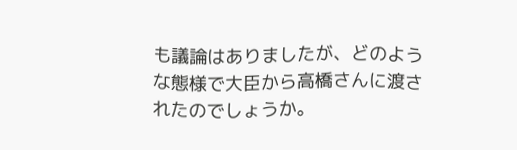も議論はありましたが、どのような態様で大臣から高橋さんに渡されたのでしょうか。